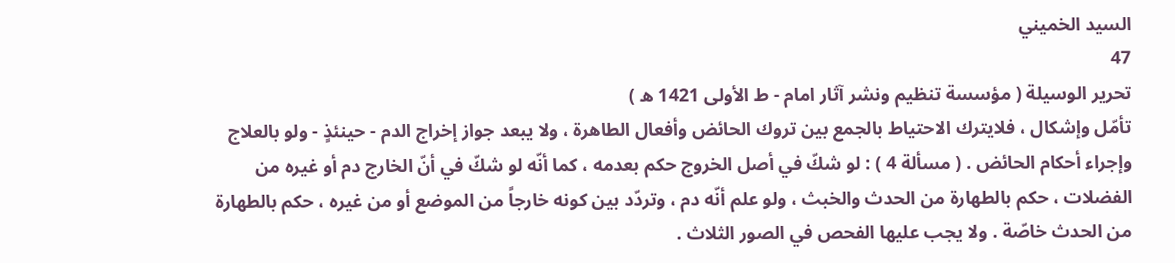السيد الخميني
47
تحرير الوسيلة ( مؤسسة تنظيم ونشر آثار امام - ط الأولى 1421 ه )
تأمّل وإشكال ، فلايترك الاحتياط بالجمع بين تروك الحائض وأفعال الطاهرة ، ولا يبعد جواز إخراج الدم - حينئذٍ - ولو بالعلاج وإجراء أحكام الحائض . ( مسألة 4 ) : لو شكّ في أصل الخروج حكم بعدمه ، كما أنّه لو شكّ في أنّ الخارج دم أو غيره من الفضلات ، حكم بالطهارة من الحدث والخبث ، ولو علم أنّه دم ، وتردّد بين كونه خارجاً من الموضع أو من غيره ، حكم بالطهارة من الحدث خاصّة . ولا يجب عليها الفحص في الصور الثلاث .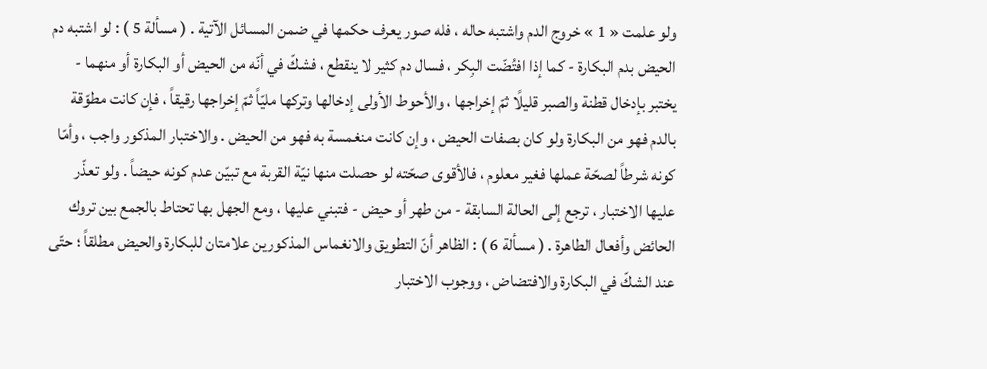ولو علمت « 1 » خروج الدم واشتبه حاله ، فله صور يعرف حكمها في ضمن المسائل الآتية . ( مسألة 5 ) : لو اشتبه دم الحيض بدم البكارة - كما إذا افتُضّت البِكر ، فسال دم كثير لا ينقطع ، فشكّ في أنّه من الحيض أو البكارة أو منهما - يختبر بإدخال قطنة والصبر قليلًا ثمّ إخراجها ، والأحوط الأولى إدخالها وتركها مليّاً ثمّ إخراجها رقيقاً ، فإن كانت مطوّقة بالدم فهو من البكارة ولو كان بصفات الحيض ، وإن كانت منغمسة به فهو من الحيض . والاختبار المذكور واجب ، وأمّا كونه شرطاً لصحّة عملها فغير معلوم ، فالأقوى صحّته لو حصلت منها نيّة القربة مع تبيّن عدم كونه حيضاً . ولو تعذّر عليها الاختبار ، ترجع إلى الحالة السابقة - من طهر أو حيض - فتبني عليها ، ومع الجهل بها تحتاط بالجمع بين تروك الحائض وأفعال الطاهرة . ( مسألة 6 ) : الظاهر أنّ التطويق والانغماس المذكورين علامتان للبكارة والحيض مطلقاً ؛ حتّى عند الشكّ في البكارة والافتضاض ، ووجوب الاختبار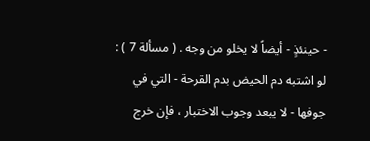- حينئذٍ - أيضاً لا يخلو من وجه . ( مسألة 7 ) : لو اشتبه دم الحيض بدم القرحة - التي في جوفها - لا يبعد وجوب الاختبار ، فإن خرج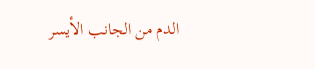الدم من الجانب الأيسر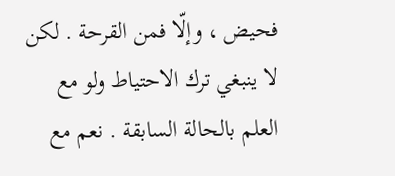فحيض ، وإلّا فمن القرحة . لكن لا ينبغي ترك الاحتياط ولو مع العلم بالحالة السابقة . نعم مع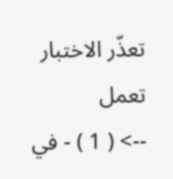تعذّر الاختبار تعمل
--> ( 1 ) - في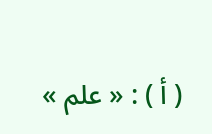( أ ) : « علم »